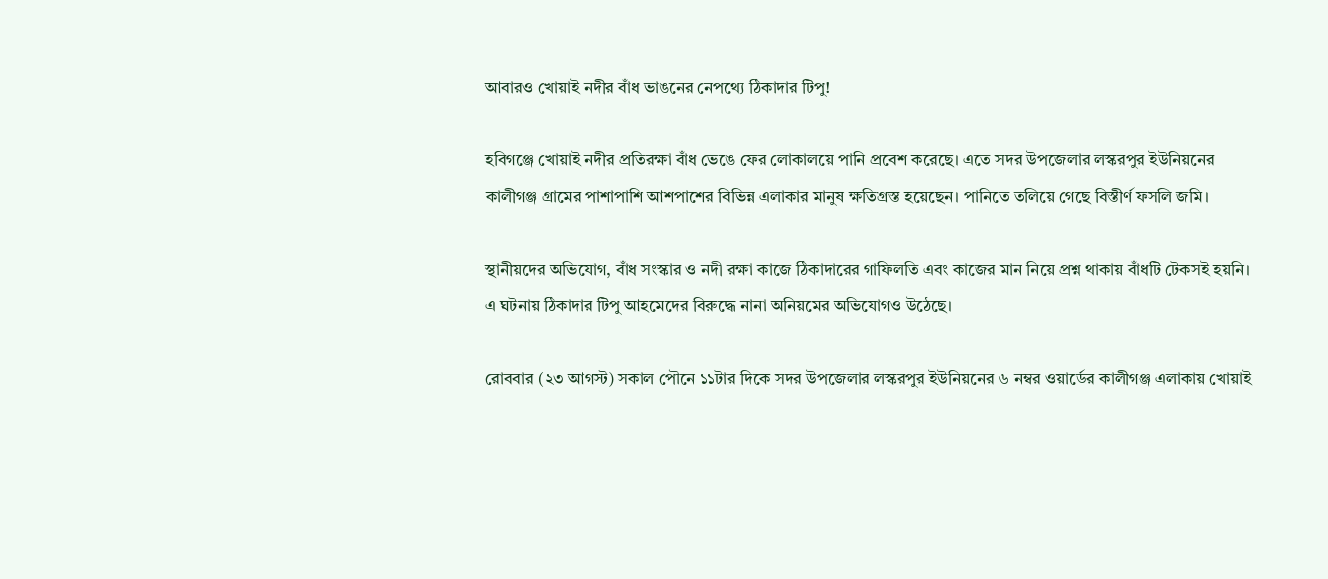আবারও খোয়াই নদীর বাঁধ ভাঙনের নেপথ্যে ঠিকাদার টিপু!

হবিগঞ্জে খোয়াই নদীর প্রতিরক্ষা বাঁধ ভেঙে ফের লোকালয়ে পানি প্রবেশ করেছে। এতে সদর উপজেলার লস্করপুর ইউনিয়নের কালীগঞ্জ গ্রামের পাশাপাশি আশপাশের বিভিন্ন এলাকার মানুষ ক্ষতিগ্রস্ত হয়েছেন। পানিতে তলিয়ে গেছে বিস্তীর্ণ ফসলি জমি।

স্থানীয়দের অভিযোগ, বাঁধ সংস্কার ও নদী রক্ষা কাজে ঠিকাদারের গাফিলতি এবং কাজের মান নিয়ে প্রশ্ন থাকায় বাঁধটি টেকসই হয়নি। এ ঘটনায় ঠিকাদার টিপু আহমেদের বিরুদ্ধে নানা অনিয়মের অভিযোগও উঠেছে।

রোববার (২৩ আগস্ট) সকাল পৌনে ১১টার দিকে সদর উপজেলার লস্করপুর ইউনিয়নের ৬ নম্বর ওয়ার্ডের কালীগঞ্জ এলাকায় খোয়াই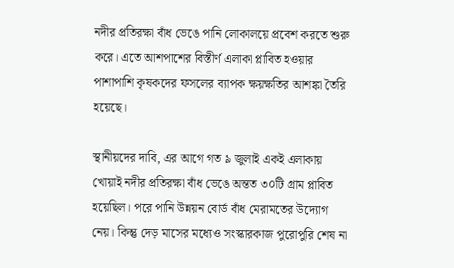নদীর প্রতিরক্ষা বাঁধ ভেঙে পানি লোকালয়ে প্রবেশ করতে শুরু করে। এতে আশপাশের বিস্তীর্ণ এলাকা প্লাবিত হওয়ার পাশাপাশি কৃষকদের ফসলের ব্যাপক ক্ষয়ক্ষতির আশঙ্কা তৈরি হয়েছে।

স্থানীয়দের দাবি, এর আগে গত ৯ জুলাই একই এলাকায় খোয়াই নদীর প্রতিরক্ষা বাঁধ ভেঙে অন্তত ৩০টি গ্রাম প্লাবিত হয়েছিল। পরে পানি উন্নয়ন বোর্ড বাঁধ মেরামতের উদ্যোগ নেয়। কিন্তু দেড় মাসের মধ্যেও সংস্কারকাজ পুরোপুরি শেষ না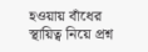হওয়ায় বাঁধের স্থায়িত্ব নিয়ে প্রশ্ন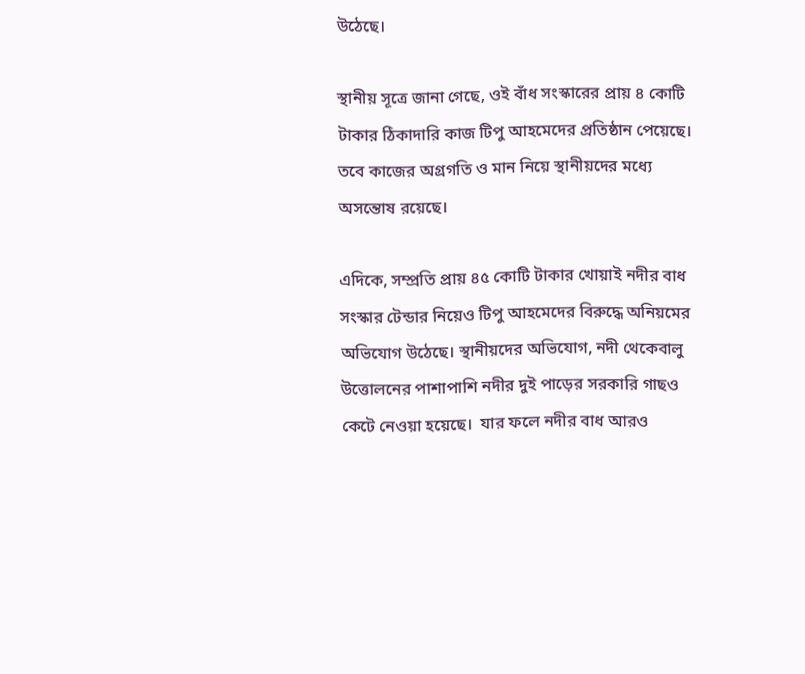উঠেছে।

স্থানীয় সূত্রে জানা গেছে, ওই বাঁধ সংস্কারের প্রায় ৪ কোটি টাকার ঠিকাদারি কাজ টিপু আহমেদের প্রতিষ্ঠান পেয়েছে। তবে কাজের অগ্রগতি ও মান নিয়ে স্থানীয়দের মধ্যে অসন্তোষ রয়েছে।

এদিকে, সম্প্রতি প্রায় ৪৫ কোটি টাকার খোয়াই নদীর বাধ সংস্কার টেন্ডার নিয়েও টিপু আহমেদের বিরুদ্ধে অনিয়মের অভিযোগ উঠেছে। স্থানীয়দের অভিযোগ, নদী থেকেবালু উত্তোলনের পাশাপাশি নদীর দুই পাড়ের সরকারি গাছও কেটে নেওয়া হয়েছে।  যার ফলে নদীর বাধ আরও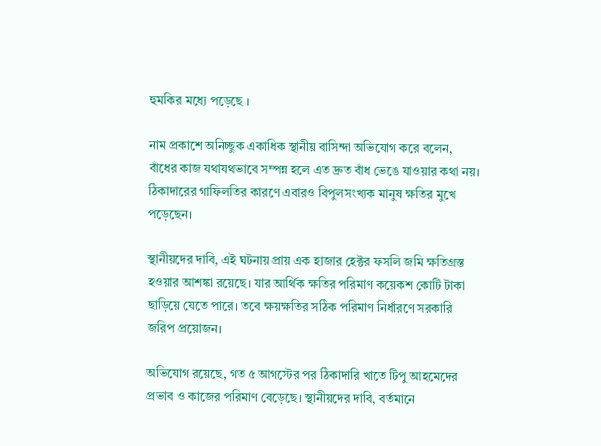হুমকির মধ্যে পড়েছে ।

নাম প্রকাশে অনিচ্ছুক একাধিক স্থানীয় বাসিন্দা অভিযোগ করে বলেন, বাঁধের কাজ যথাযথভাবে সম্পন্ন হলে এত দ্রুত বাঁধ ভেঙে যাওয়ার কথা নয়। ঠিকাদারের গাফিলতির কারণে এবারও বিপুলসংখ্যক মানুষ ক্ষতির মুখে পড়েছেন।

স্থানীয়দের দাবি, এই ঘটনায় প্রায় এক হাজার হেক্টর ফসলি জমি ক্ষতিগ্রস্ত হওয়ার আশঙ্কা রয়েছে। যার আর্থিক ক্ষতির পরিমাণ কয়েকশ কোটি টাকা ছাড়িয়ে যেতে পারে। তবে ক্ষয়ক্ষতির সঠিক পরিমাণ নির্ধারণে সরকারি জরিপ প্রয়োজন।

অভিযোগ রয়েছে, গত ৫ আগস্টের পর ঠিকাদারি খাতে টিপু আহমেদের প্রভাব ও কাজের পরিমাণ বেড়েছে। স্থানীয়দের দাবি, বর্তমানে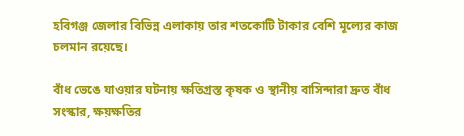হবিগঞ্জ জেলার বিভিন্ন এলাকায় তার শতকোটি টাকার বেশি মূল্যের কাজ চলমান রয়েছে।

বাঁধ ভেঙে যাওয়ার ঘটনায় ক্ষতিগ্রস্ত কৃষক ও স্থানীয় বাসিন্দারা দ্রুত বাঁধ সংস্কার, ক্ষয়ক্ষতির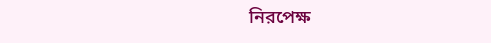নিরপেক্ষ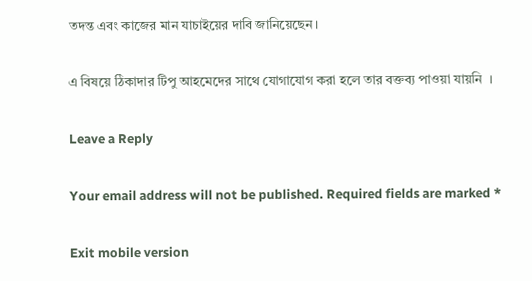তদন্ত এবং কাজের মান যাচাইয়ের দাবি জানিয়েছেন।

এ বিষয়ে ঠিকাদার টিপু আহমেদের সাথে যোগাযোগ করা হলে তার বক্তব্য পাওয়া যায়নি  ।

Leave a Reply

Your email address will not be published. Required fields are marked *

Exit mobile version